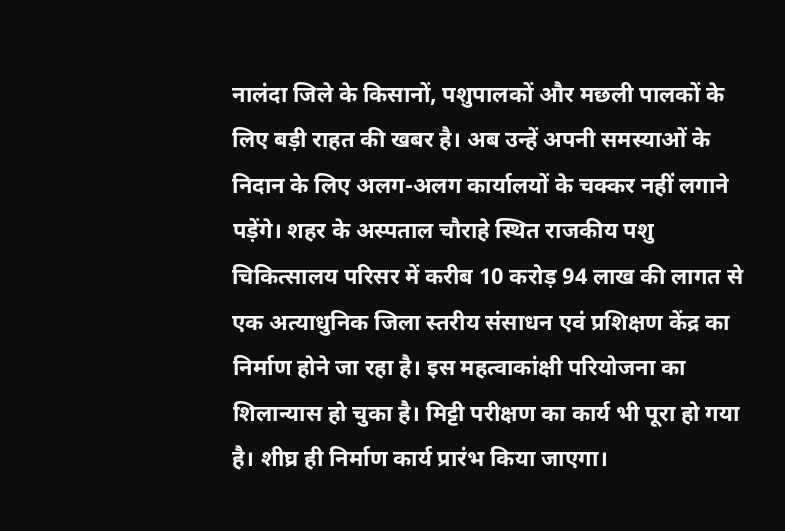नालंदा जिले के किसानों, पशुपालकों और मछली पालकों के लिए बड़ी राहत की खबर है। अब उन्हें अपनी समस्याओं के निदान के लिए अलग-अलग कार्यालयों के चक्कर नहीं लगाने पड़ेंगे। शहर के अस्पताल चौराहे स्थित राजकीय पशु चिकित्सालय परिसर में करीब 10 करोड़ 94 लाख की लागत से एक अत्याधुनिक जिला स्तरीय संसाधन एवं प्रशिक्षण केंद्र का निर्माण होने जा रहा है। इस महत्वाकांक्षी परियोजना का शिलान्यास हो चुका है। मिट्टी परीक्षण का कार्य भी पूरा हो गया है। शीघ्र ही निर्माण कार्य प्रारंभ किया जाएगा।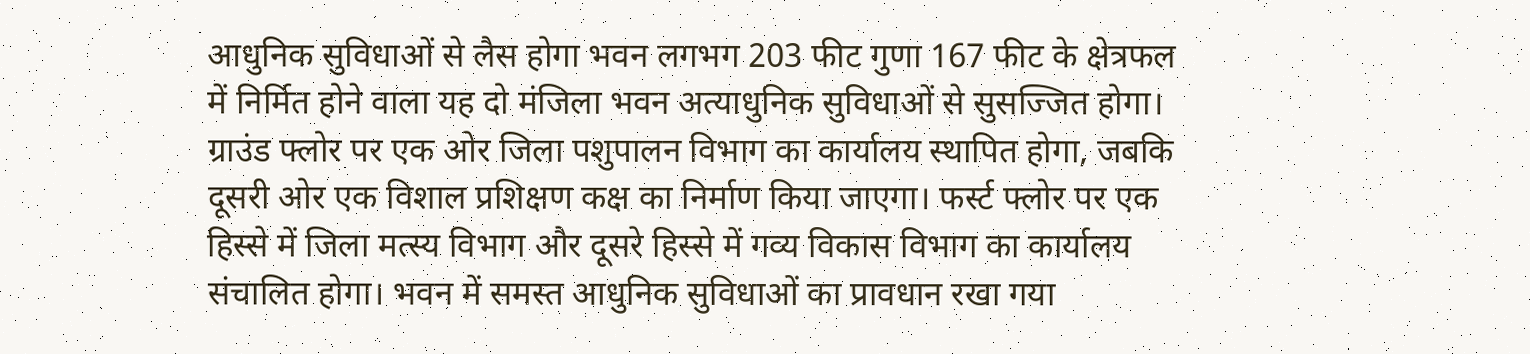आधुनिक सुविधाओं से लैस होगा भवन लगभग 203 फीट गुणा 167 फीट के क्षेत्रफल में निर्मित होने वाला यह दो मंजिला भवन अत्याधुनिक सुविधाओं से सुसज्जित होगा। ग्राउंड फ्लोर पर एक ओर जिला पशुपालन विभाग का कार्यालय स्थापित होगा, जबकि दूसरी ओर एक विशाल प्रशिक्षण कक्ष का निर्माण किया जाएगा। फर्स्ट फ्लोर पर एक हिस्से में जिला मत्स्य विभाग और दूसरे हिस्से में गव्य विकास विभाग का कार्यालय संचालित होगा। भवन में समस्त आधुनिक सुविधाओं का प्रावधान रखा गया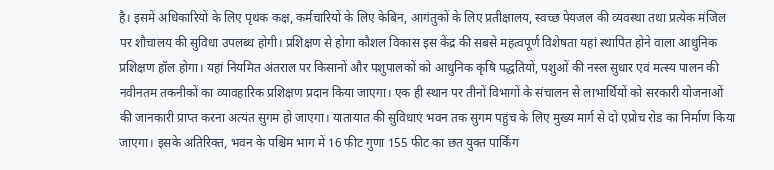है। इसमें अधिकारियों के लिए पृथक कक्ष, कर्मचारियों के लिए केबिन, आगंतुकों के लिए प्रतीक्षालय, स्वच्छ पेयजल की व्यवस्था तथा प्रत्येक मंजिल पर शौचालय की सुविधा उपलब्ध होगी। प्रशिक्षण से होगा कौशल विकास इस केंद्र की सबसे महत्वपूर्ण विशेषता यहां स्थापित होने वाला आधुनिक प्रशिक्षण हॉल होगा। यहां नियमित अंतराल पर किसानों और पशुपालकों को आधुनिक कृषि पद्धतियों, पशुओं की नस्ल सुधार एवं मत्स्य पालन की नवीनतम तकनीकों का व्यावहारिक प्रशिक्षण प्रदान किया जाएगा। एक ही स्थान पर तीनों विभागों के संचालन से लाभार्थियों को सरकारी योजनाओं की जानकारी प्राप्त करना अत्यंत सुगम हो जाएगा। यातायात की सुविधाएं भवन तक सुगम पहुंच के लिए मुख्य मार्ग से दो एप्रोच रोड का निर्माण किया जाएगा। इसके अतिरिक्त, भवन के पश्चिम भाग में 16 फीट गुणा 155 फीट का छत युक्त पार्किंग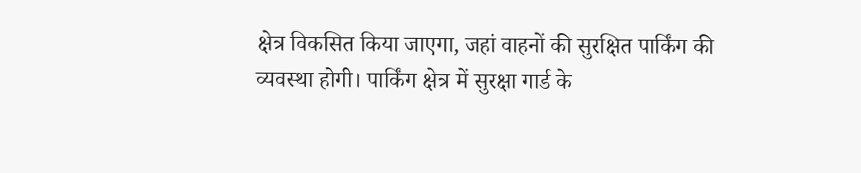क्षेत्र विकसित किया जाएगा, जहां वाहनों की सुरक्षित पार्किंग की व्यवस्था होगी। पार्किंग क्षेत्र में सुरक्षा गार्ड के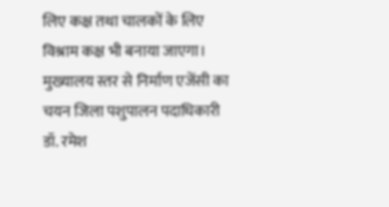लिए कक्ष तथा चालकों के लिए विश्राम कक्ष भी बनाया जाएगा। मुख्यालय स्तर से निर्माण एजेंसी का चयन जिला पशुपालन पदाधिकारी डॉ. रमेश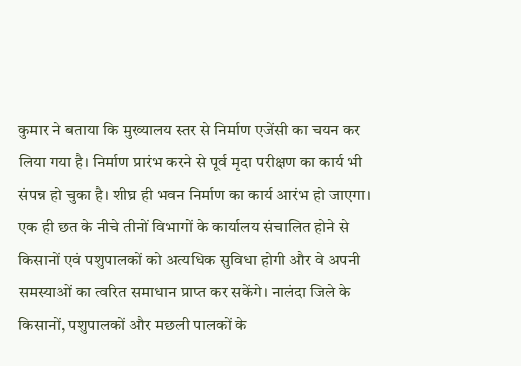कुमार ने बताया कि मुख्यालय स्तर से निर्माण एजेंसी का चयन कर लिया गया है। निर्माण प्रारंभ करने से पूर्व मृदा परीक्षण का कार्य भी संपन्न हो चुका है। शीघ्र ही भवन निर्माण का कार्य आरंभ हो जाएगा। एक ही छत के नीचे तीनों विभागों के कार्यालय संचालित होने से किसानों एवं पशुपालकों को अत्यधिक सुविधा होगी और वे अपनी समस्याओं का त्वरित समाधान प्राप्त कर सकेंगे। नालंदा जिले के किसानों, पशुपालकों और मछली पालकों के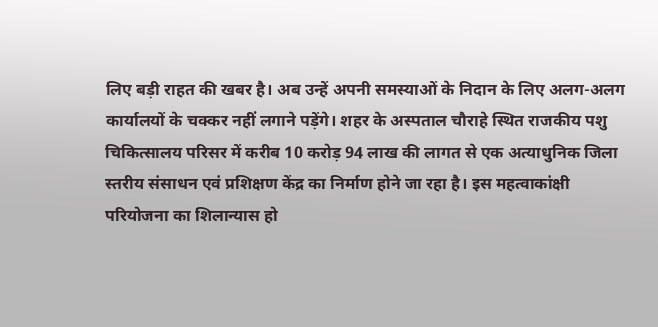लिए बड़ी राहत की खबर है। अब उन्हें अपनी समस्याओं के निदान के लिए अलग-अलग कार्यालयों के चक्कर नहीं लगाने पड़ेंगे। शहर के अस्पताल चौराहे स्थित राजकीय पशु चिकित्सालय परिसर में करीब 10 करोड़ 94 लाख की लागत से एक अत्याधुनिक जिला स्तरीय संसाधन एवं प्रशिक्षण केंद्र का निर्माण होने जा रहा है। इस महत्वाकांक्षी परियोजना का शिलान्यास हो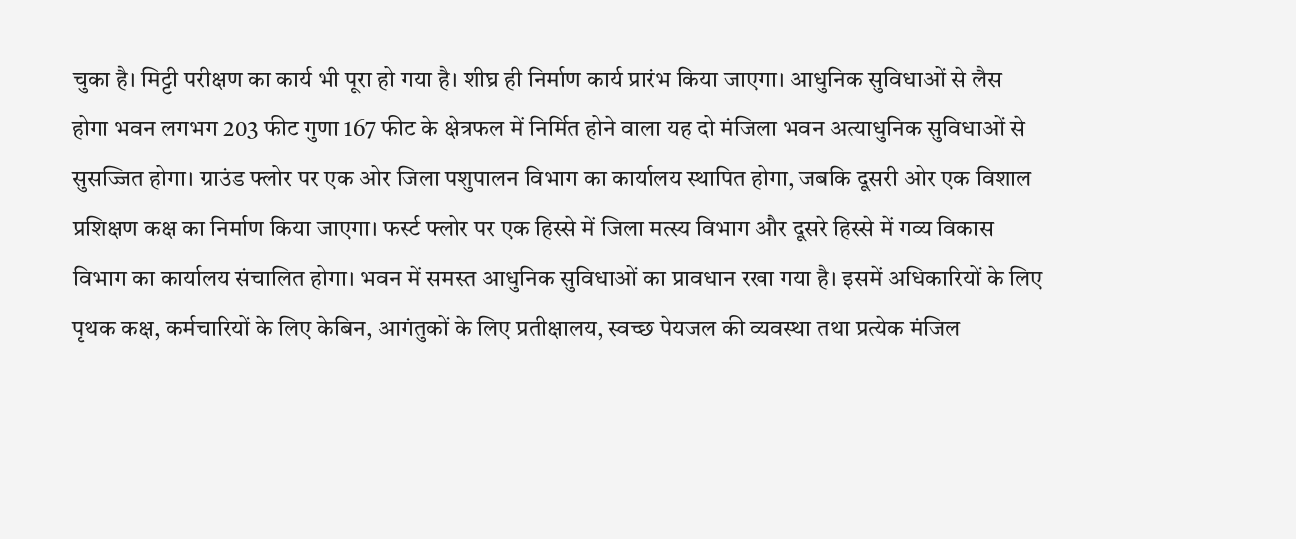चुका है। मिट्टी परीक्षण का कार्य भी पूरा हो गया है। शीघ्र ही निर्माण कार्य प्रारंभ किया जाएगा। आधुनिक सुविधाओं से लैस होगा भवन लगभग 203 फीट गुणा 167 फीट के क्षेत्रफल में निर्मित होने वाला यह दो मंजिला भवन अत्याधुनिक सुविधाओं से सुसज्जित होगा। ग्राउंड फ्लोर पर एक ओर जिला पशुपालन विभाग का कार्यालय स्थापित होगा, जबकि दूसरी ओर एक विशाल प्रशिक्षण कक्ष का निर्माण किया जाएगा। फर्स्ट फ्लोर पर एक हिस्से में जिला मत्स्य विभाग और दूसरे हिस्से में गव्य विकास विभाग का कार्यालय संचालित होगा। भवन में समस्त आधुनिक सुविधाओं का प्रावधान रखा गया है। इसमें अधिकारियों के लिए पृथक कक्ष, कर्मचारियों के लिए केबिन, आगंतुकों के लिए प्रतीक्षालय, स्वच्छ पेयजल की व्यवस्था तथा प्रत्येक मंजिल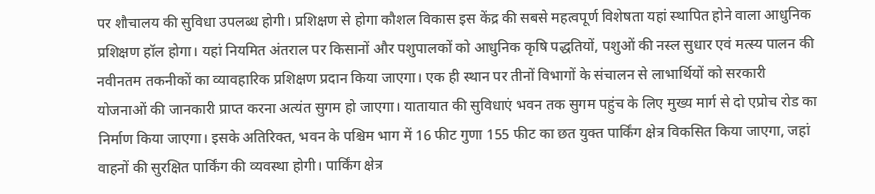पर शौचालय की सुविधा उपलब्ध होगी। प्रशिक्षण से होगा कौशल विकास इस केंद्र की सबसे महत्वपूर्ण विशेषता यहां स्थापित होने वाला आधुनिक प्रशिक्षण हॉल होगा। यहां नियमित अंतराल पर किसानों और पशुपालकों को आधुनिक कृषि पद्धतियों, पशुओं की नस्ल सुधार एवं मत्स्य पालन की नवीनतम तकनीकों का व्यावहारिक प्रशिक्षण प्रदान किया जाएगा। एक ही स्थान पर तीनों विभागों के संचालन से लाभार्थियों को सरकारी योजनाओं की जानकारी प्राप्त करना अत्यंत सुगम हो जाएगा। यातायात की सुविधाएं भवन तक सुगम पहुंच के लिए मुख्य मार्ग से दो एप्रोच रोड का निर्माण किया जाएगा। इसके अतिरिक्त, भवन के पश्चिम भाग में 16 फीट गुणा 155 फीट का छत युक्त पार्किंग क्षेत्र विकसित किया जाएगा, जहां वाहनों की सुरक्षित पार्किंग की व्यवस्था होगी। पार्किंग क्षेत्र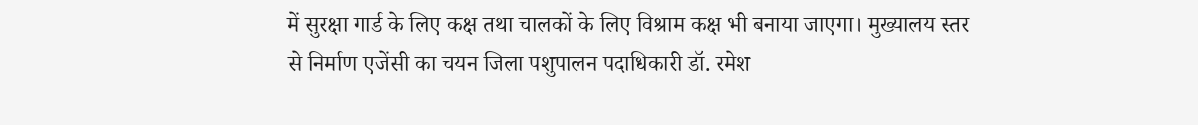में सुरक्षा गार्ड के लिए कक्ष तथा चालकों के लिए विश्राम कक्ष भी बनाया जाएगा। मुख्यालय स्तर से निर्माण एजेंसी का चयन जिला पशुपालन पदाधिकारी डॉ. रमेश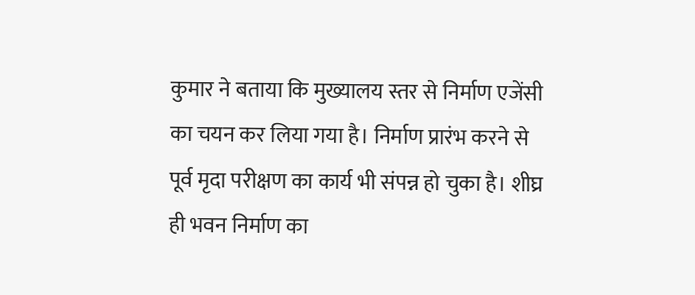कुमार ने बताया कि मुख्यालय स्तर से निर्माण एजेंसी का चयन कर लिया गया है। निर्माण प्रारंभ करने से पूर्व मृदा परीक्षण का कार्य भी संपन्न हो चुका है। शीघ्र ही भवन निर्माण का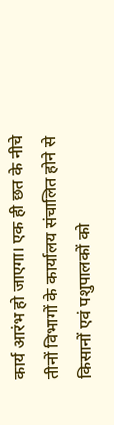कार्य आरंभ हो जाएगा। एक ही छत के नीचे तीनों विभागों के कार्यालय संचालित होने से किसानों एवं पशुपालकों को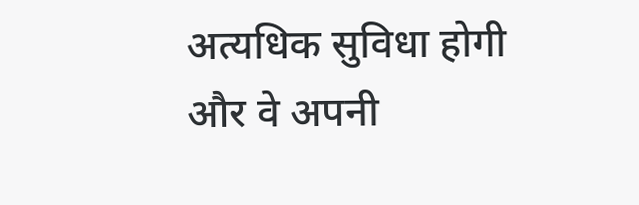अत्यधिक सुविधा होगी और वे अपनी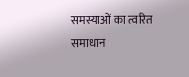समस्याओं का त्वरित समाधान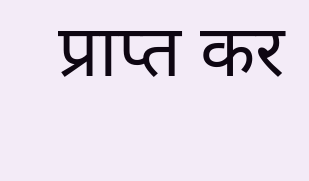प्राप्त कर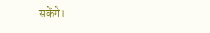सकेंगे।